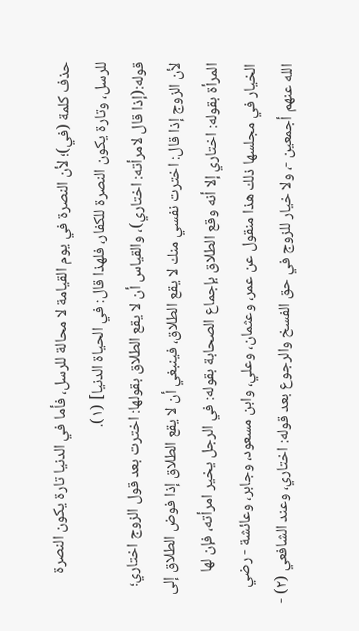حذف كلمة (في)؛ لأن النصرة في يوم القيامة لا محالة للرسل، فأما في الدنيا تارة يكون النصرة للرسل، وتارة يكون النصرة للكفار، فلهذا قال: في الحياة الدنيا] (١).
قوله:(إذا قال لامرأته: اختاري)، والقياس أن لا يقع الطلاق بقولها: اخترت بعد قول الزوج اختاري؛ لأن الزوج إذا قال: اخترت نفسي منك لا يقع الطلاق، فينبغي أن لا يقع الطلاق إذا فوض الطلاق إلى المرأة بقوله: اختاري إلا أنه وقع الطلاق بإجماع الصحابة بقوله: في الرجل يخير امرأته، فإن لها الخيار في مجلسها ذلك هذا منقول عن عمر، وعثمان، وعلي، وابن مسعود، وجابر، وعائشة - رضي الله عنهم أجمعين -، ولا خيار للزوج في حق الفسخ والرجوع بعد قوله: اختاري، وعند الشافعي (٢) -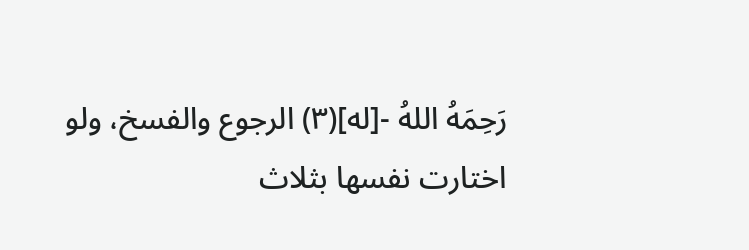رَحِمَهُ اللهُ -[له](٣) الرجوع والفسخ، ولو اختارت نفسها بثلاث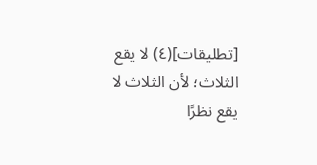[تطليقات](٤) لا يقع الثلاث؛ لأن الثلاث لا يقع نظرًا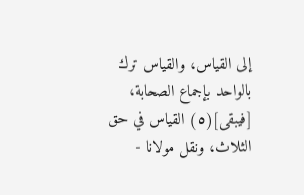إلى القياس، والقياس ترك بالواحد بإجماع الصحابة، [فيبقى](٥) القياس في حق الثلاث، ونقل مولانا -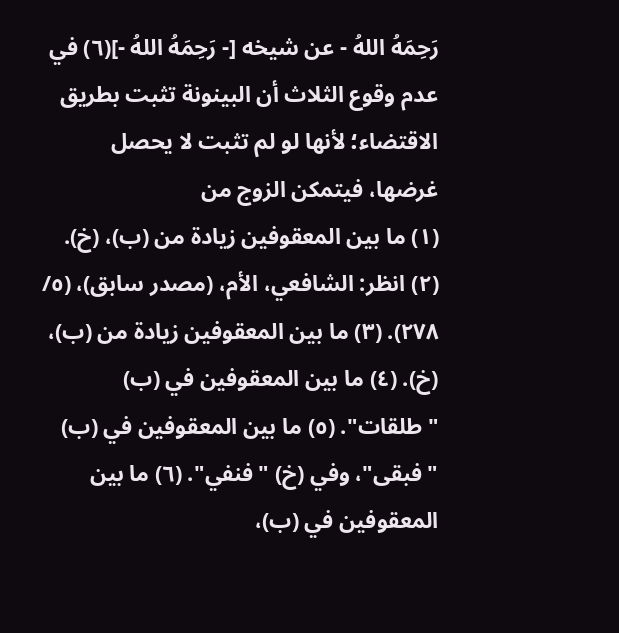رَحِمَهُ اللهُ - عن شيخه [- رَحِمَهُ اللهُ -](٦) في عدم وقوع الثلاث أن البينونة تثبت بطريق الاقتضاء؛ لأنها لو لم تثبت لا يحصل غرضها، فيتمكن الزوج من
(١) ما بين المعقوفين زيادة من (ب)، (خ). (٢) انظر: الشافعي، الأم، (مصدر سابق)، (٥/ ٢٧٨). (٣) ما بين المعقوفين زيادة من (ب)، (خ). (٤) ما بين المعقوفين في (ب) "طلقات". (٥) ما بين المعقوفين في (ب) "فبقى"، وفي (خ) "فنفي". (٦) ما بين المعقوفين في (ب)،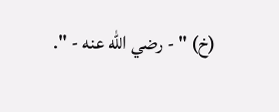(خ) " - رضي الله عنه - ".